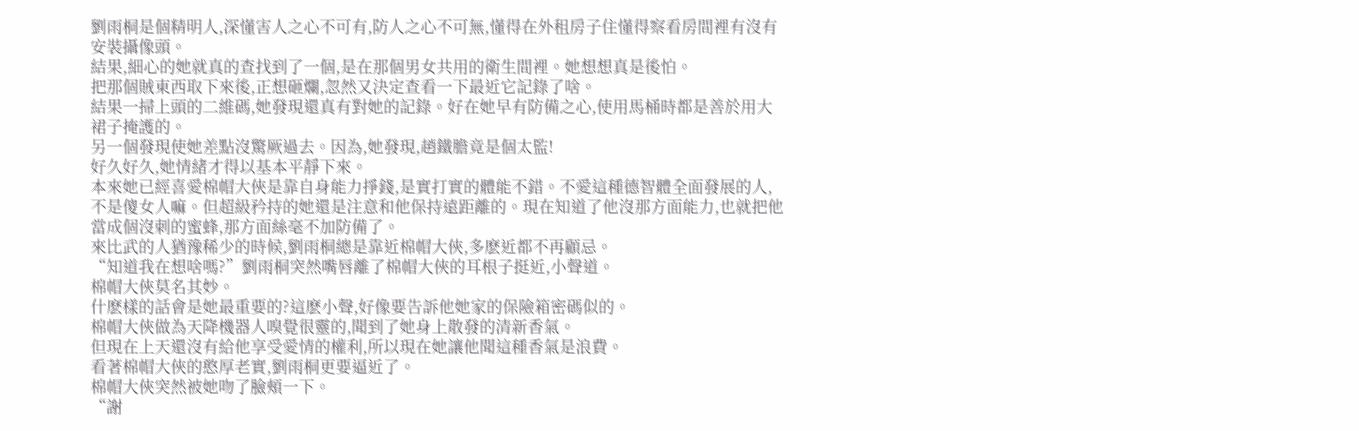劉雨桐是個精明人,深懂害人之心不可有,防人之心不可無,懂得在外租房子住懂得察看房間裡有沒有安裝攝像頭。
結果,細心的她就真的查找到了一個,是在那個男女共用的衛生間裡。她想想真是後怕。
把那個賊東西取下來後,正想砸爛,忽然又決定查看一下最近它記錄了啥。
結果一掃上頭的二維碼,她發現還真有對她的記錄。好在她早有防備之心,使用馬桶時都是善於用大裙子掩護的。
另一個發現使她差點沒驚厥過去。因為,她發現,趙鐵膽竟是個太監!
好久好久,她情緒才得以基本平靜下來。
本來她已經喜愛棉帽大俠是靠自身能力掙錢,是實打實的體能不錯。不愛這種德智體全面發展的人,不是傻女人嘛。但超級矜持的她還是注意和他保持遠距離的。現在知道了他沒那方面能力,也就把他當成個沒刺的蜜蜂,那方面絲毫不加防備了。
來比武的人猶豫稀少的時候,劉雨桐總是靠近棉帽大俠,多麽近都不再顧忌。
“知道我在想啥嗎?”劉雨桐突然嘴唇離了棉帽大俠的耳根子挺近,小聲道。
棉帽大俠莫名其妙。
什麽樣的話會是她最重要的?這麽小聲,好像要告訴他她家的保險箱密碼似的。
棉帽大俠做為天降機器人嗅覺很靈的,聞到了她身上散發的清新香氣。
但現在上天還沒有給他享受愛情的權利,所以現在她讓他聞這種香氣是浪費。
看著棉帽大俠的憨厚老實,劉雨桐更要逼近了。
棉帽大俠突然被她吻了臉頰一下。
“謝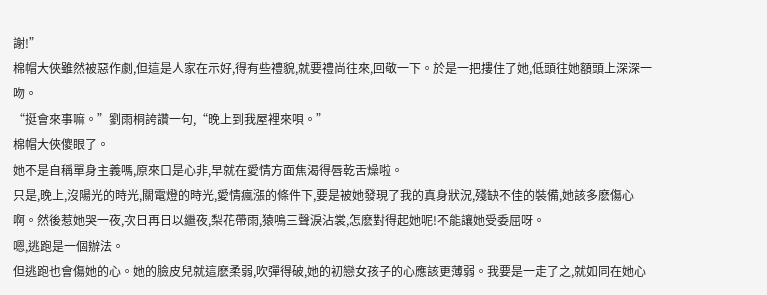謝!”
棉帽大俠雖然被惡作劇,但這是人家在示好,得有些禮貌,就要禮尚往來,回敬一下。於是一把摟住了她,低頭往她額頭上深深一吻。
“挺會來事嘛。”劉雨桐誇讚一句,“晚上到我屋裡來唄。”
棉帽大俠傻眼了。
她不是自稱單身主義嗎,原來口是心非,早就在愛情方面焦渴得唇乾舌燥啦。
只是,晚上,沒陽光的時光,關電燈的時光,愛情瘋漲的條件下,要是被她發現了我的真身狀況,殘缺不佳的裝備,她該多麽傷心啊。然後惹她哭一夜,次日再日以繼夜,梨花帶雨,猿鳴三聲淚沾裳,怎麽對得起她呢!不能讓她受委屈呀。
嗯,逃跑是一個辦法。
但逃跑也會傷她的心。她的臉皮兒就這麽柔弱,吹彈得破,她的初戀女孩子的心應該更薄弱。我要是一走了之,就如同在她心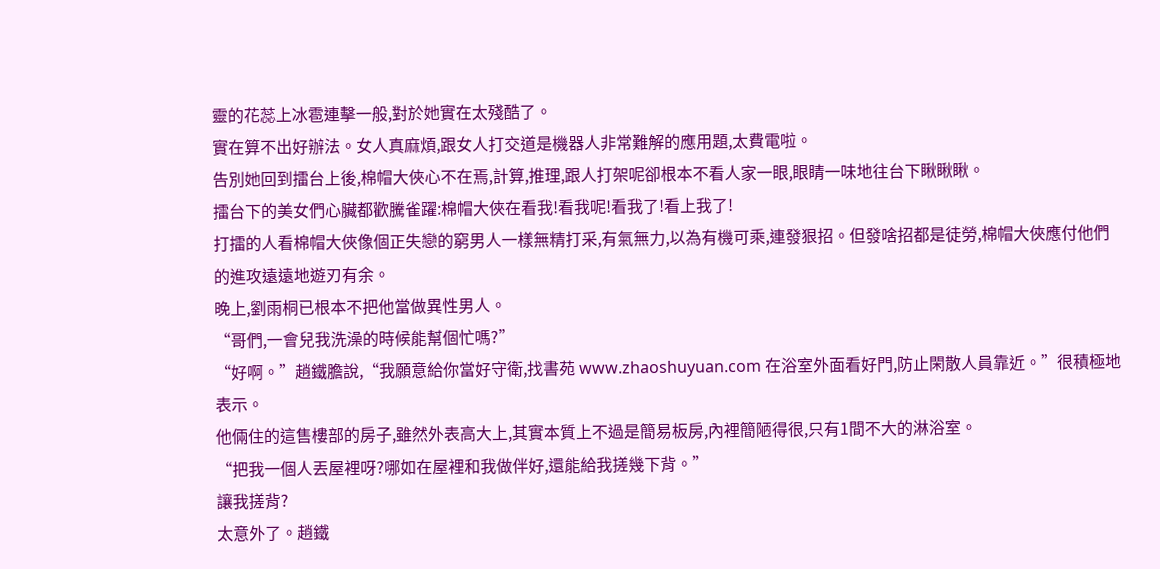靈的花蕊上冰雹連擊一般,對於她實在太殘酷了。
實在算不出好辦法。女人真麻煩,跟女人打交道是機器人非常難解的應用題,太費電啦。
告別她回到擂台上後,棉帽大俠心不在焉,計算,推理,跟人打架呢卻根本不看人家一眼,眼睛一味地往台下瞅瞅瞅。
擂台下的美女們心臟都歡騰雀躍:棉帽大俠在看我!看我呢!看我了!看上我了!
打擂的人看棉帽大俠像個正失戀的窮男人一樣無精打采,有氣無力,以為有機可乘,連發狠招。但發啥招都是徒勞,棉帽大俠應付他們的進攻遠遠地遊刃有余。
晚上,劉雨桐已根本不把他當做異性男人。
“哥們,一會兒我洗澡的時候能幫個忙嗎?”
“好啊。”趙鐵膽說,“我願意給你當好守衛,找書苑 www.zhaoshuyuan.com 在浴室外面看好門,防止閑散人員靠近。”很積極地表示。
他倆住的這售樓部的房子,雖然外表高大上,其實本質上不過是簡易板房,內裡簡陋得很,只有1間不大的淋浴室。
“把我一個人丟屋裡呀?哪如在屋裡和我做伴好,還能給我搓幾下背。”
讓我搓背?
太意外了。趙鐵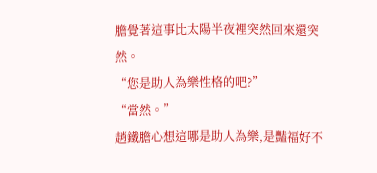膽覺著這事比太陽半夜裡突然回來還突然。
“您是助人為樂性格的吧?”
“當然。”
趙鐵膽心想這哪是助人為樂,是豔福好不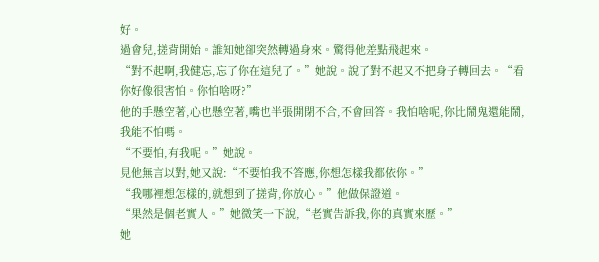好。
過會兒,搓背開始。誰知她卻突然轉過身來。驚得他差點飛起來。
“對不起啊,我健忘,忘了你在這兒了。”她說。說了對不起又不把身子轉回去。“看你好像很害怕。你怕啥呀?”
他的手懸空著,心也懸空著,嘴也半張開閉不合,不會回答。我怕啥呢,你比鬧鬼還能鬧,我能不怕嗎。
“不要怕,有我呢。”她說。
見他無言以對,她又說:“不要怕我不答應,你想怎樣我都依你。”
“我哪裡想怎樣的,就想到了搓背,你放心。”他做保證道。
“果然是個老實人。”她微笑一下說,“老實告訴我,你的真實來歷。”
她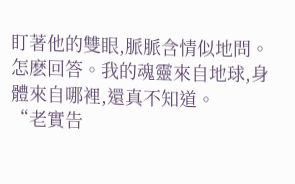盯著他的雙眼,脈脈含情似地問。
怎麽回答。我的魂靈來自地球,身體來自哪裡,還真不知道。
“老實告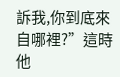訴我,你到底來自哪裡?”這時他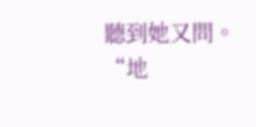聽到她又問。
“地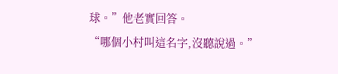球。”他老實回答。
“哪個小村叫這名字,沒聽說過。”